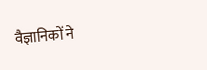वैज्ञानिकों ने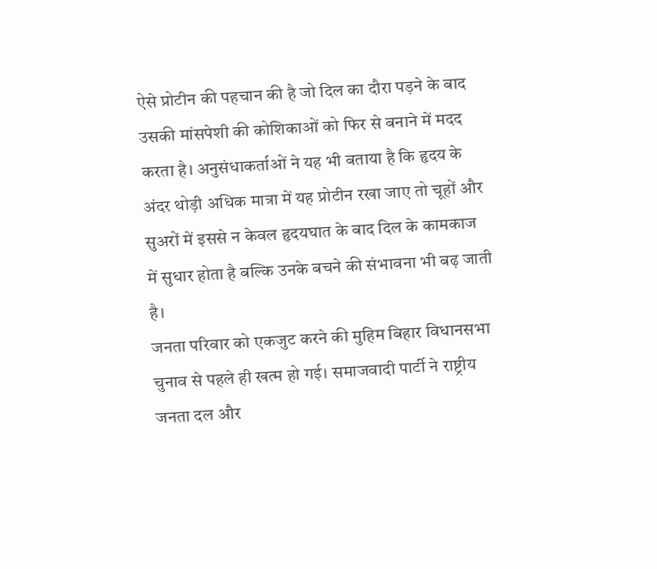ऐसे प्रोटीन की पहचान की है जो दिल का दौरा पड़ने के बाद उसकी मांसपेशी की कोशिकाओं को फिर से बनाने में मदद करता है। अनुसंधाकर्ताओं ने यह भी बताया है कि हृदय के अंदर थोड़ी अधिक मात्रा में यह प्रोटीन रखा जाए तो चूहों और सुअरों में इससे न केवल हृदयघात के बाद दिल के कामकाज में सुधार होता है बल्कि उनके बचने की संभावना भी बढ़ जाती है।
जनता परिवार को एकजुट करने की मुहिम बिहार विधानसभा चुनाव से पहले ही खत्म हो गई। समाजवादी पार्टी ने राष्ट्रीय जनता दल और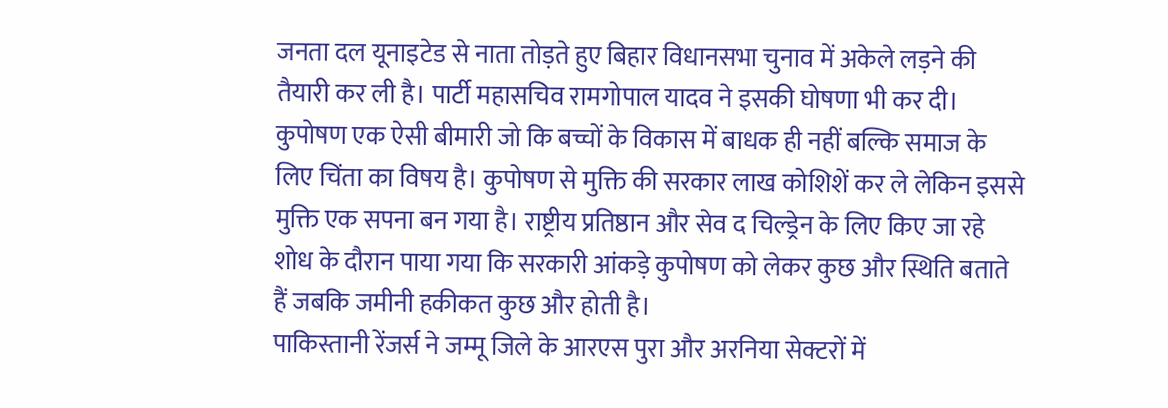जनता दल यूनाइटेड से नाता तोड़ते हुए बिहार विधानसभा चुनाव में अकेले लड़ने की तैयारी कर ली है। पार्टी महासचिव रामगोपाल यादव ने इसकी घोषणा भी कर दी।
कुपोषण एक ऐसी बीमारी जो कि बच्चों के विकास में बाधक ही नहीं बल्कि समाज के लिए चिंता का विषय है। कुपोषण से मुक्ति की सरकार लाख कोशिशें कर ले लेकिन इससे मुक्ति एक सपना बन गया है। राष्ट्रीय प्रतिष्ठान और सेव द चिल्ड्रेन के लिए किए जा रहे शोध के दौरान पाया गया कि सरकारी आंकड़े कुपोषण को लेकर कुछ और स्थिति बताते हैं जबकि जमीनी हकीकत कुछ और होती है।
पाकिस्तानी रेंजर्स ने जम्मू जिले के आरएस पुरा और अरनिया सेक्टरों में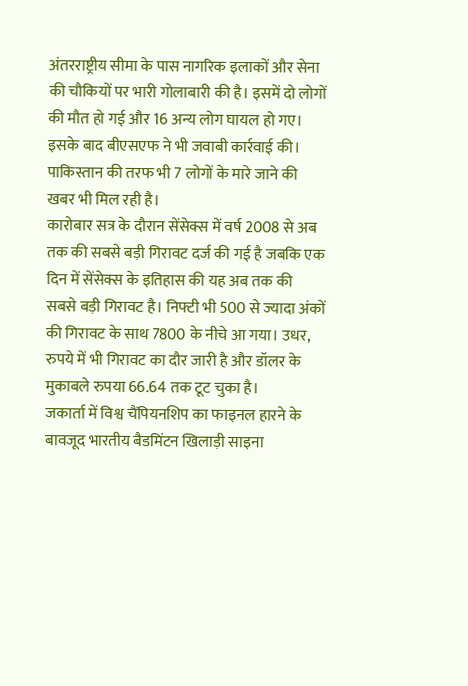अंतरराष्ट्रीय सीमा के पास नागरिक इलाकों और सेना की चौकियों पर भारी गोलाबारी की है। इसमें दो लोगों की मौत हो गई और 16 अन्य लोग घायल हो गए। इसके बाद बीएसएफ ने भी जवाबी कार्रवाई की। पाकिस्तान की तरफ भी 7 लोगों के मारे जाने की खबर भी मिल रही है।
कारोबार सत्र के दौरान सेंसेक्स में वर्ष 2008 से अब तक की सबसे बड़ी गिरावट दर्ज की गई है जबकि एक दिन में सेंसेक्स के इतिहास की यह अब तक की सबसे बड़ी गिरावट है। निफ्टी भी 500 से ज्यादा अंकों की गिरावट के साथ 7800 के नीचे आ गया। उधर, रुपये में भी गिरावट का दौर जारी है और डॉलर के मुकाबले रुपया 66.64 तक टूट चुका है।
जकार्ता में विश्व चैंपियनशिप का फाइनल हारने के बावजूद भारतीय बैडमिंटन खिलाड़ी साइना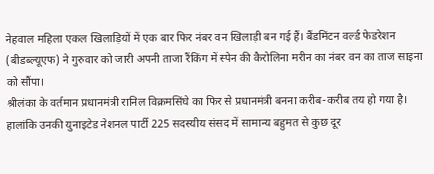नेहवाल महिला एकल खिलाड़ियों में एक बार फिर नंबर वन खिलाड़ी बन गई हैं। बैंडमिंटन वर्ल्ड फेडरेशन (बीडब्ल्यूएफ) ने गुरुवार को जारी अपनी ताजा रैंकिंग में स्पेन की कैरोलिना मरीन का नंबर वन का ताज साइना को सौंपा।
श्रीलंका के वर्तमान प्रधानमंत्री रानिल विक्रमसिंघे का फिर से प्रधानमंत्री बनना करीब-करीब तय हो गया है। हालांकि उनकी युनाइटेड नेशनल पार्टी 225 सदस्यीय संसद में सामान्य बहुमत से कुछ दूर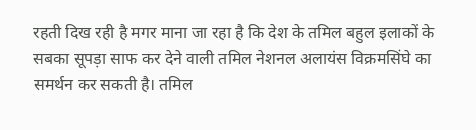रहती दिख रही है मगर माना जा रहा है कि देश के तमिल बहुल इलाकों के सबका सूपड़ा साफ कर देने वाली तमिल नेशनल अलायंस विक्रमसिंघे का समर्थन कर सकती है। तमिल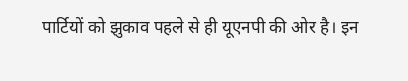पार्टियों को झुकाव पहले से ही यूएनपी की ओर है। इन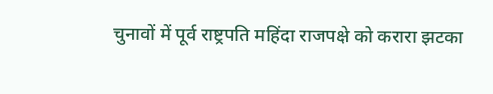चुनावों में पूर्व राष्ट्रपति महिंदा राजपक्षे को करारा झटका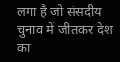लगा है जो संसदीय चुनाव में जीतकर देश का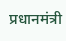प्रधानमंत्री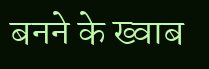बनने के ख्वाब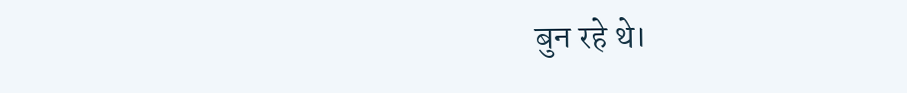बुन रहे थे।